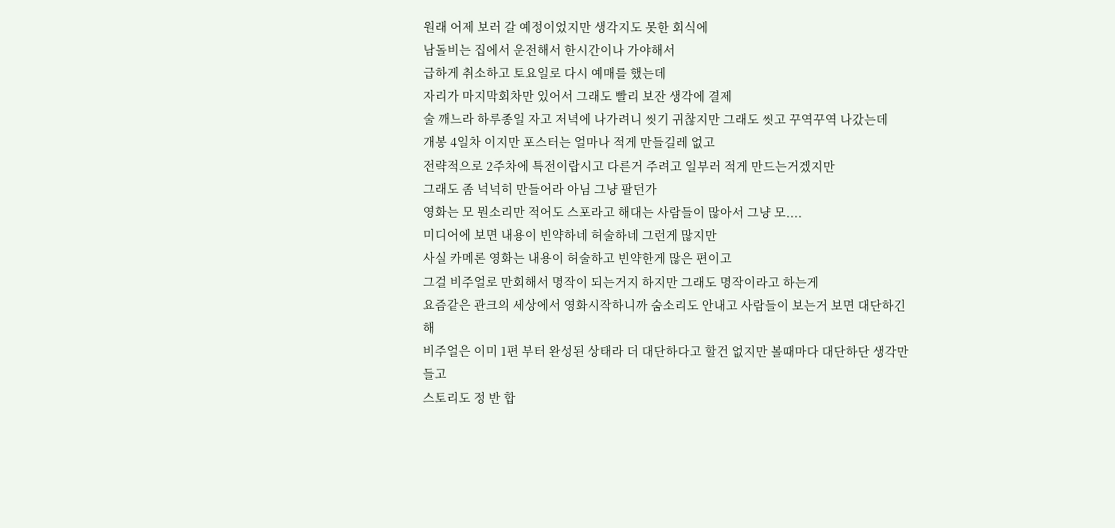원래 어제 보러 갈 예정이었지만 생각지도 못한 회식에
남돌비는 집에서 운전해서 한시간이나 가야해서
급하게 취소하고 토요일로 다시 예매를 했는데
자리가 마지막회차만 있어서 그래도 빨리 보잔 생각에 결제
술 깨느라 하루종일 자고 저녁에 나가려니 씻기 귀찮지만 그래도 씻고 꾸역꾸역 나갔는데
개봉 4일차 이지만 포스터는 얼마나 적게 만들길레 없고
전략적으로 2주차에 특전이랍시고 다른거 주려고 일부러 적게 만드는거겠지만
그래도 좀 넉넉히 만들어라 아님 그냥 팔던가
영화는 모 뭔소리만 적어도 스포라고 해대는 사람들이 많아서 그냥 모....
미디어에 보면 내용이 빈약하네 허술하네 그런게 많지만
사실 카메론 영화는 내용이 허술하고 빈약한게 많은 편이고
그걸 비주얼로 만회해서 명작이 되는거지 하지만 그래도 명작이라고 하는게
요즘같은 관크의 세상에서 영화시작하니까 숨소리도 안내고 사람들이 보는거 보면 대단하긴해
비주얼은 이미 1편 부터 완성된 상태라 더 대단하다고 할건 없지만 볼때마다 대단하단 생각만 들고
스토리도 정 반 합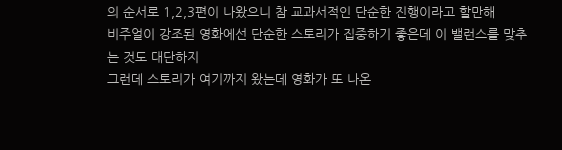의 순서로 1,2,3편이 나왔으니 참 교과서적인 단순한 진행이라고 할만해
비주얼이 강조된 영화에선 단순한 스토리가 집중하기 좋은데 이 밸런스를 맞추는 것도 대단하지
그런데 스토리가 여기까지 왔는데 영화가 또 나온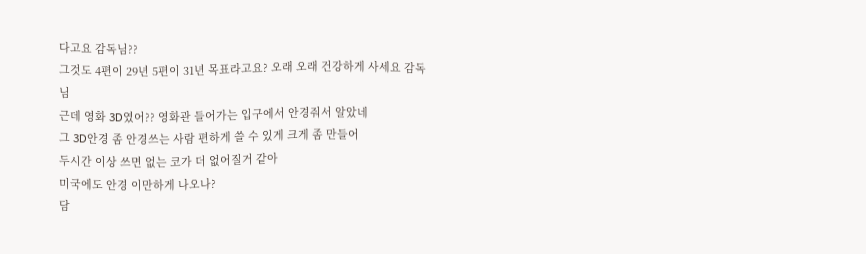다고요 감독님??
그것도 4편이 29년 5편이 31년 목표라고요? 오래 오래 건강하게 사세요 감독님
근데 영화 3D였어?? 영화관 들어가는 입구에서 안경줘서 알았네
그 3D안경 좀 안경쓰는 사람 편하게 쓸 수 있게 크게 좀 만들어
두시간 이상 쓰면 없는 코가 더 없어질거 같아
미국에도 안경 이만하게 나오나?
담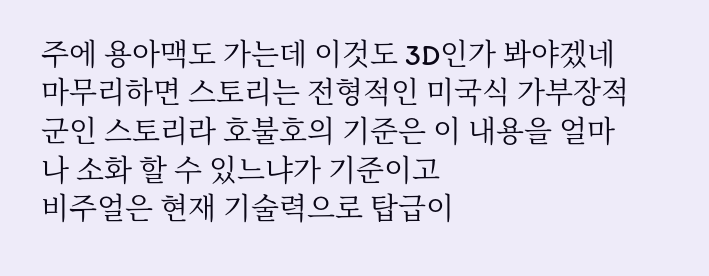주에 용아맥도 가는데 이것도 3D인가 봐야겠네
마무리하면 스토리는 전형적인 미국식 가부장적 군인 스토리라 호불호의 기준은 이 내용을 얼마나 소화 할 수 있느냐가 기준이고
비주얼은 현재 기술력으로 탑급이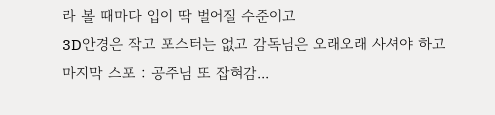라 볼 때마다 입이 딱 벌어질 수준이고
3D안경은 작고 포스터는 없고 감독님은 오래오래 사셔야 하고
마지막 스포 : 공주님 또 잡혀감...